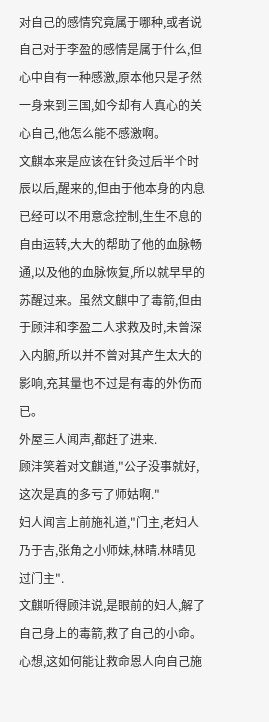对自己的感情究竟属于哪种,或者说自己对于李盈的感情是属于什么,但心中自有一种感激,原本他只是孑然一身来到三国,如今却有人真心的关心自己,他怎么能不感激啊。
文麒本来是应该在针灸过后半个时辰以后,醒来的,但由于他本身的内息已经可以不用意念控制,生生不息的自由运转,大大的帮助了他的血脉畅通,以及他的血脉恢复,所以就早早的苏醒过来。虽然文麒中了毒箭,但由于顾沣和李盈二人求救及时,未曾深入内腑,所以并不曾对其产生太大的影响,充其量也不过是有毒的外伤而已。
外屋三人闻声,都赶了进来.
顾沣笑着对文麒道,"公子没事就好,这次是真的多亏了师姑啊."
妇人闻言上前施礼道,"门主,老妇人乃于吉,张角之小师妹,林晴.林晴见过门主".
文麒听得顾沣说,是眼前的妇人,解了自己身上的毒箭,救了自己的小命。心想,这如何能让救命恩人向自己施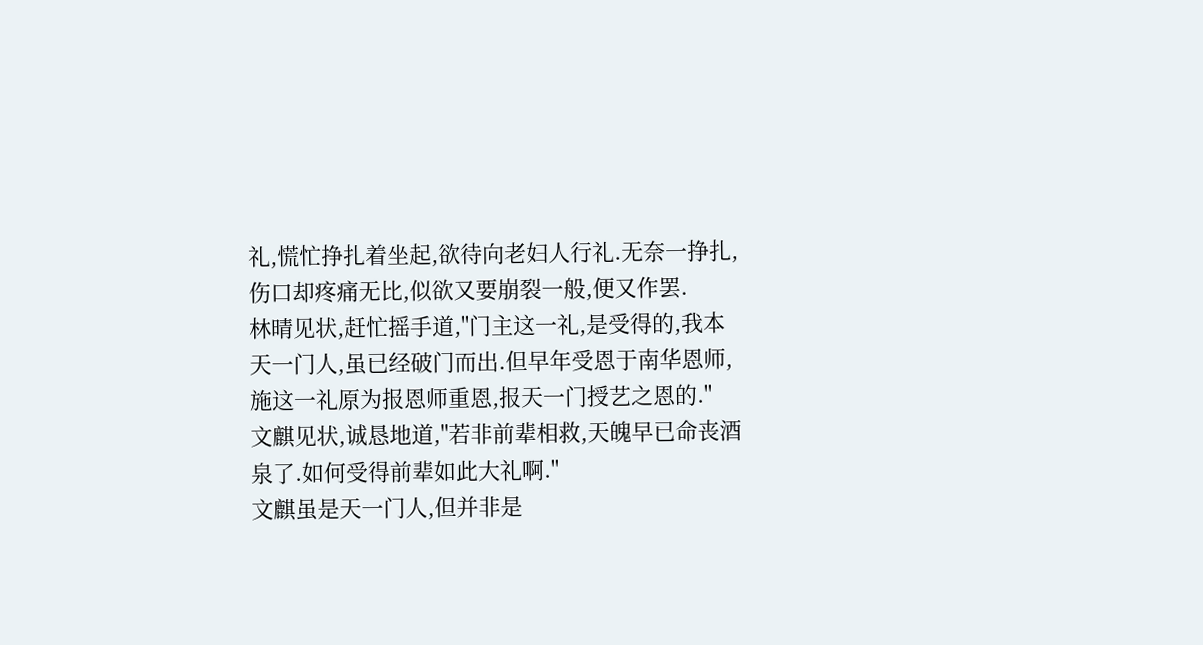礼,慌忙挣扎着坐起,欲待向老妇人行礼.无奈一挣扎,伤口却疼痛无比,似欲又要崩裂一般,便又作罢.
林晴见状,赶忙摇手道,"门主这一礼,是受得的,我本天一门人,虽已经破门而出.但早年受恩于南华恩师,施这一礼原为报恩师重恩,报天一门授艺之恩的."
文麒见状,诚恳地道,"若非前辈相救,天魄早已命丧酒泉了.如何受得前辈如此大礼啊."
文麒虽是天一门人,但并非是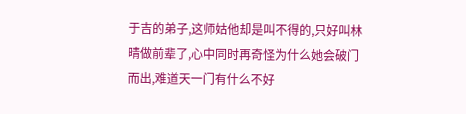于吉的弟子,这师姑他却是叫不得的,只好叫林晴做前辈了,心中同时再奇怪为什么她会破门而出,难道天一门有什么不好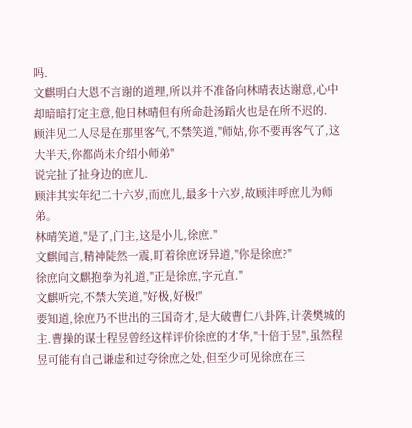吗.
文麒明白大恩不言谢的道理,所以并不准备向林晴表达谢意,心中却暗暗打定主意,他日林晴但有所命赴汤蹈火也是在所不迟的.
顾沣见二人尽是在那里客气,不禁笑道,"师姑,你不要再客气了,这大半天,你都尚未介绍小师弟"
说完扯了扯身边的庶儿.
顾沣其实年纪二十六岁,而庶儿,最多十六岁,故顾沣呼庶儿为师弟。
林晴笑道,"是了,门主,这是小儿,徐庶."
文麒闻言,精神陡然一震,盯着徐庶讶异道,"你是徐庶?"
徐庶向文麒抱拳为礼道,"正是徐庶,字元直."
文麒听完,不禁大笑道,"好极,好极!"
要知道,徐庶乃不世出的三国奇才,是大破曹仁八卦阵,计袭樊城的主.曹操的谋士程昱曾经这样评价徐庶的才华,"十倍于昱",虽然程昱可能有自己谦虚和过夸徐庶之处,但至少可见徐庶在三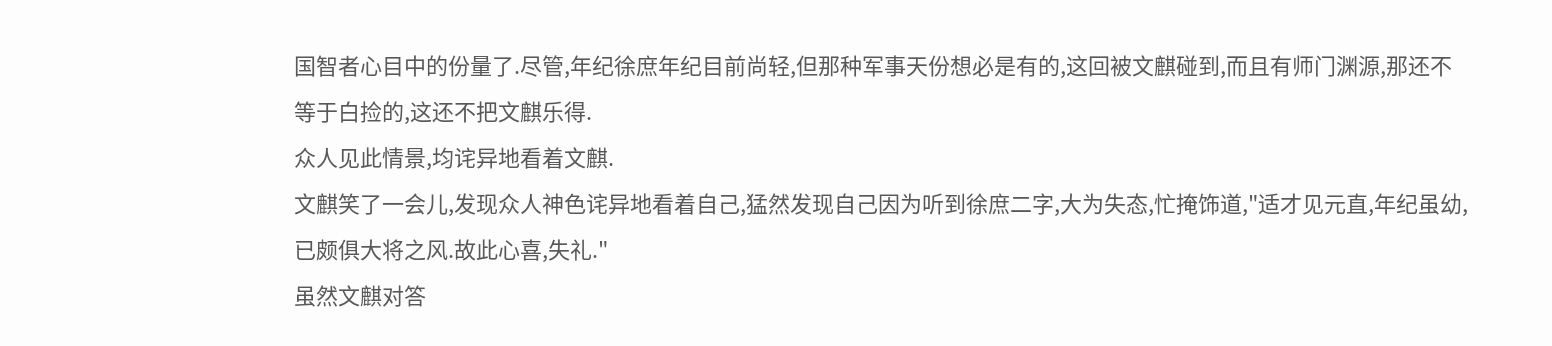国智者心目中的份量了.尽管,年纪徐庶年纪目前尚轻,但那种军事天份想必是有的,这回被文麒碰到,而且有师门渊源,那还不等于白捡的,这还不把文麒乐得.
众人见此情景,均诧异地看着文麒.
文麒笑了一会儿,发现众人神色诧异地看着自己,猛然发现自己因为听到徐庶二字,大为失态,忙掩饰道,"适才见元直,年纪虽幼,已颇俱大将之风.故此心喜,失礼."
虽然文麒对答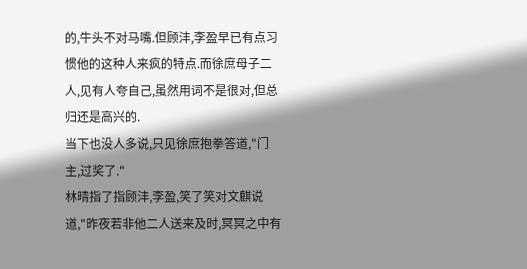的,牛头不对马嘴.但顾沣,李盈早已有点习惯他的这种人来疯的特点.而徐庶母子二人,见有人夸自己,虽然用词不是很对,但总归还是高兴的.
当下也没人多说,只见徐庶抱拳答道,"门主,过奖了."
林晴指了指顾沣,李盈,笑了笑对文麒说道,"昨夜若非他二人送来及时,冥冥之中有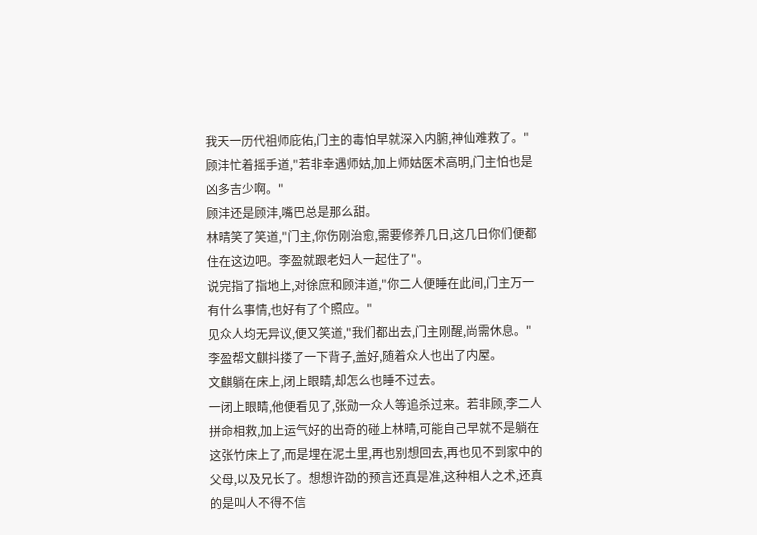我天一历代祖师庇佑,门主的毒怕早就深入内腑,神仙难救了。"
顾沣忙着摇手道,"若非幸遇师姑,加上师姑医术高明,门主怕也是凶多吉少啊。"
顾沣还是顾沣,嘴巴总是那么甜。
林晴笑了笑道,"门主,你伤刚治愈,需要修养几日,这几日你们便都住在这边吧。李盈就跟老妇人一起住了"。
说完指了指地上,对徐庶和顾沣道,"你二人便睡在此间,门主万一有什么事情,也好有了个照应。"
见众人均无异议,便又笑道,"我们都出去,门主刚醒,尚需休息。"
李盈帮文麒抖搂了一下背子,盖好,随着众人也出了内屋。
文麒躺在床上,闭上眼睛,却怎么也睡不过去。
一闭上眼睛,他便看见了,张勋一众人等追杀过来。若非顾,李二人拼命相救,加上运气好的出奇的碰上林晴,可能自己早就不是躺在这张竹床上了,而是埋在泥土里,再也别想回去,再也见不到家中的父母,以及兄长了。想想许劭的预言还真是准,这种相人之术,还真的是叫人不得不信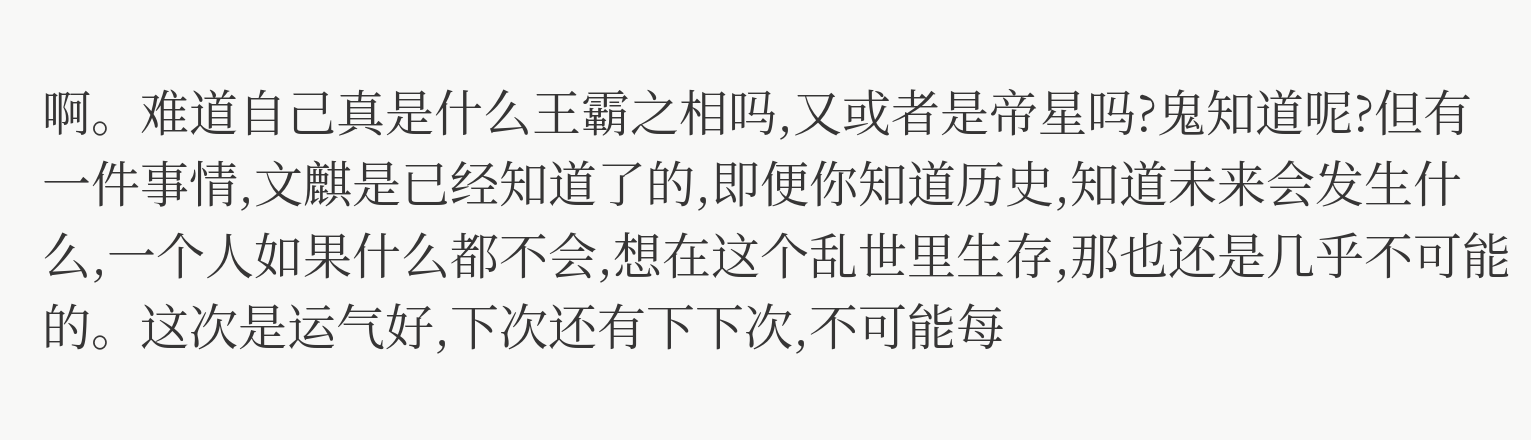啊。难道自己真是什么王霸之相吗,又或者是帝星吗?鬼知道呢?但有一件事情,文麒是已经知道了的,即便你知道历史,知道未来会发生什么,一个人如果什么都不会,想在这个乱世里生存,那也还是几乎不可能的。这次是运气好,下次还有下下次,不可能每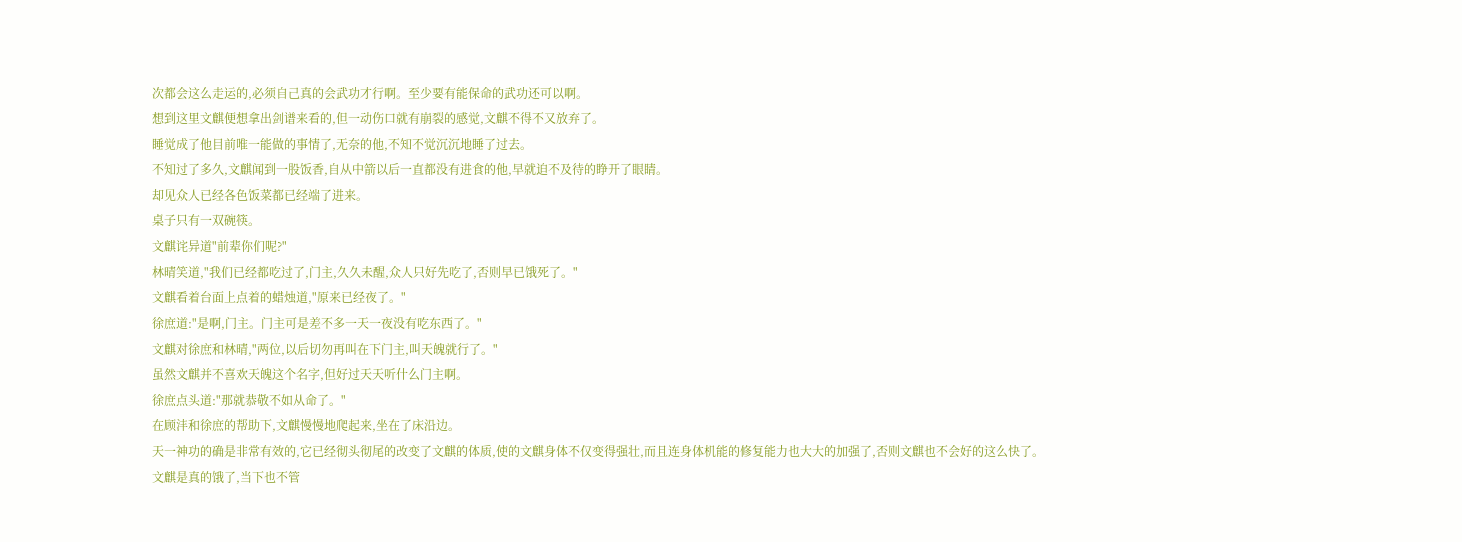次都会这么走运的,必须自己真的会武功才行啊。至少要有能保命的武功还可以啊。
想到这里文麒便想拿出剑谱来看的,但一动伤口就有崩裂的感觉,文麒不得不又放弃了。
睡觉成了他目前唯一能做的事情了,无奈的他,不知不觉沉沉地睡了过去。
不知过了多久,文麒闻到一股饭香,自从中箭以后一直都没有进食的他,早就迫不及待的睁开了眼睛。
却见众人已经各色饭菜都已经端了进来。
桌子只有一双碗筷。
文麒诧异道"前辈你们呢?"
林晴笑道,"我们已经都吃过了,门主,久久未醒,众人只好先吃了,否则早已饿死了。"
文麒看着台面上点着的蜡烛道,"原来已经夜了。"
徐庶道:"是啊,门主。门主可是差不多一天一夜没有吃东西了。"
文麒对徐庶和林晴,"两位,以后切勿再叫在下门主,叫天魄就行了。"
虽然文麒并不喜欢天魄这个名字,但好过天天听什么门主啊。
徐庶点头道:"那就恭敬不如从命了。"
在顾沣和徐庶的帮助下,文麒慢慢地爬起来,坐在了床沿边。
天一神功的确是非常有效的,它已经彻头彻尾的改变了文麒的体质,使的文麒身体不仅变得强壮,而且连身体机能的修复能力也大大的加强了,否则文麒也不会好的这么快了。
文麒是真的饿了,当下也不管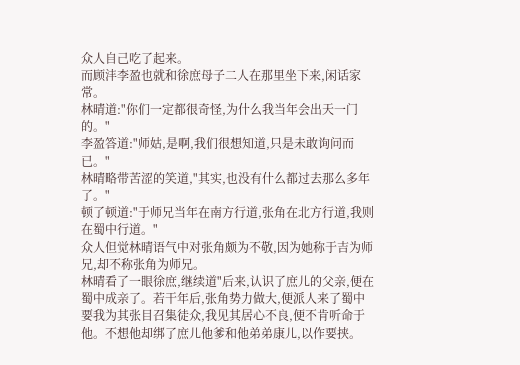众人自己吃了起来。
而顾沣李盈也就和徐庶母子二人在那里坐下来,闲话家常。
林晴道:"你们一定都很奇怪,为什么我当年会出天一门的。"
李盈答道:"师姑,是啊,我们很想知道,只是未敢询问而已。"
林晴略带苦涩的笑道,"其实,也没有什么都过去那么多年了。"
顿了顿道:"于师兄当年在南方行道,张角在北方行道,我则在蜀中行道。"
众人但觉林晴语气中对张角颇为不敬,因为她称于吉为师兄,却不称张角为师兄。
林晴看了一眼徐庶,继续道"后来,认识了庶儿的父亲,便在蜀中成亲了。若干年后,张角势力做大,便派人来了蜀中要我为其张目召集徒众,我见其居心不良,便不肯听命于他。不想他却绑了庶儿他爹和他弟弟康儿,以作要挟。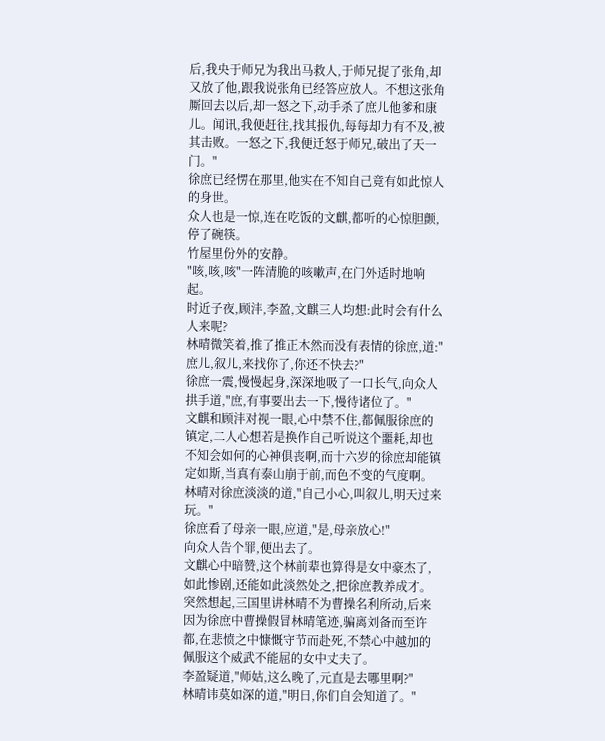后,我央于师兄为我出马救人,于师兄捉了张角,却又放了他,跟我说张角已经答应放人。不想这张角厮回去以后,却一怒之下,动手杀了庶儿他爹和康儿。闻讯,我便赶往,找其报仇,每每却力有不及,被其击败。一怒之下,我便迁怒于师兄,破出了天一门。"
徐庶已经愣在那里,他实在不知自己竟有如此惊人的身世。
众人也是一惊,连在吃饭的文麒,都听的心惊胆颤,停了碗筷。
竹屋里份外的安静。
"咳,咳,咳"一阵清脆的咳嗽声,在门外适时地响起。
时近子夜,顾沣,李盈,文麒三人均想:此时会有什么人来呢?
林晴微笑着,推了推正木然而没有表情的徐庶,道:"庶儿,叙儿,来找你了,你还不快去?"
徐庶一震,慢慢起身,深深地吸了一口长气,向众人拱手道,"庶,有事要出去一下,慢待诸位了。"
文麒和顾沣对视一眼,心中禁不住,都佩服徐庶的镇定,二人心想若是换作自己听说这个噩耗,却也不知会如何的心神俱丧啊,而十六岁的徐庶却能镇定如斯,当真有泰山崩于前,而色不变的气度啊。
林晴对徐庶淡淡的道,"自己小心,叫叙儿,明天过来玩。"
徐庶看了母亲一眼,应道,"是,母亲放心!"
向众人告个罪,便出去了。
文麒心中暗赞,这个林前辈也算得是女中豪杰了,如此惨剧,还能如此淡然处之,把徐庶教养成才。突然想起,三国里讲林晴不为曹操名利所动,后来因为徐庶中曹操假冒林晴笔迹,骗离刘备而至许都,在悲愤之中慷慨守节而赴死,不禁心中越加的佩服这个威武不能屈的女中丈夫了。
李盈疑道,"师姑,这么晚了,元直是去哪里啊?"
林晴讳莫如深的道,"明日,你们自会知道了。"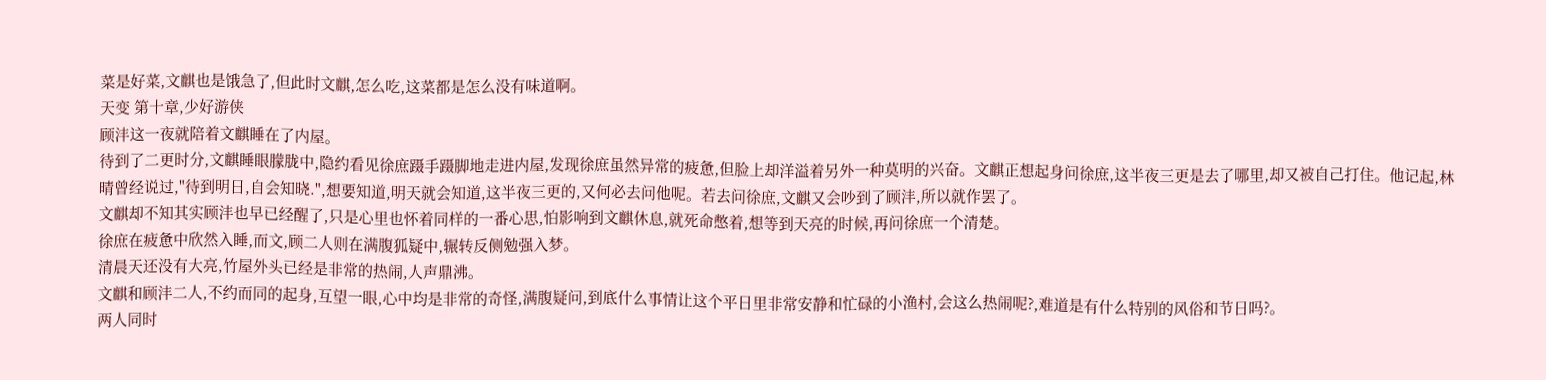菜是好菜,文麒也是饿急了,但此时文麒,怎么吃,这菜都是怎么没有味道啊。
天变 第十章,少好游侠
顾沣这一夜就陪着文麒睡在了内屋。
待到了二更时分,文麒睡眼朦胧中,隐约看见徐庶蹑手蹑脚地走进内屋,发现徐庶虽然异常的疲惫,但脸上却洋溢着另外一种莫明的兴奋。文麒正想起身问徐庶,这半夜三更是去了哪里,却又被自己打住。他记起,林晴曾经说过,"待到明日,自会知晓.",想要知道,明天就会知道,这半夜三更的,又何必去问他呢。若去问徐庶,文麒又会吵到了顾沣,所以就作罢了。
文麒却不知其实顾沣也早已经醒了,只是心里也怀着同样的一番心思,怕影响到文麒休息,就死命憋着,想等到天亮的时候,再问徐庶一个清楚。
徐庶在疲惫中欣然入睡,而文,顾二人则在满腹狐疑中,辗转反侧勉强入梦。
清晨天还没有大亮,竹屋外头已经是非常的热闹,人声鼎沸。
文麒和顾沣二人,不约而同的起身,互望一眼,心中均是非常的奇怪,满腹疑问,到底什么事情让这个平日里非常安静和忙碌的小渔村,会这么热闹呢?,难道是有什么特别的风俗和节日吗?。
两人同时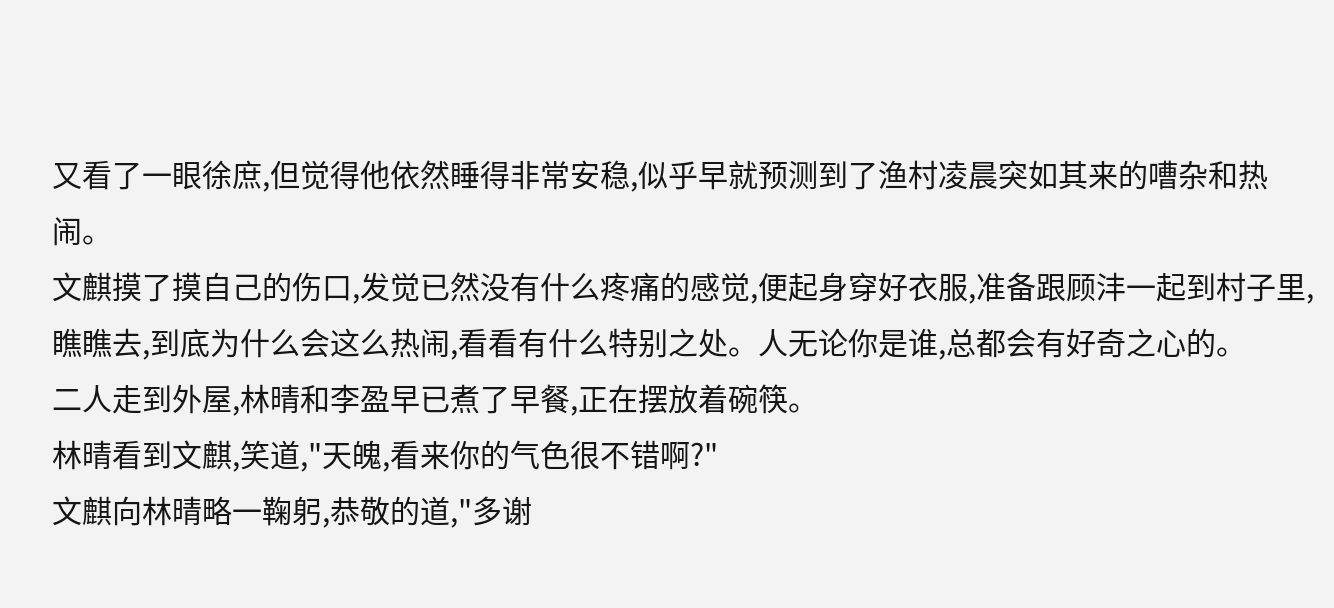又看了一眼徐庶,但觉得他依然睡得非常安稳,似乎早就预测到了渔村凌晨突如其来的嘈杂和热闹。
文麒摸了摸自己的伤口,发觉已然没有什么疼痛的感觉,便起身穿好衣服,准备跟顾沣一起到村子里,瞧瞧去,到底为什么会这么热闹,看看有什么特别之处。人无论你是谁,总都会有好奇之心的。
二人走到外屋,林晴和李盈早已煮了早餐,正在摆放着碗筷。
林晴看到文麒,笑道,"天魄,看来你的气色很不错啊?"
文麒向林晴略一鞠躬,恭敬的道,"多谢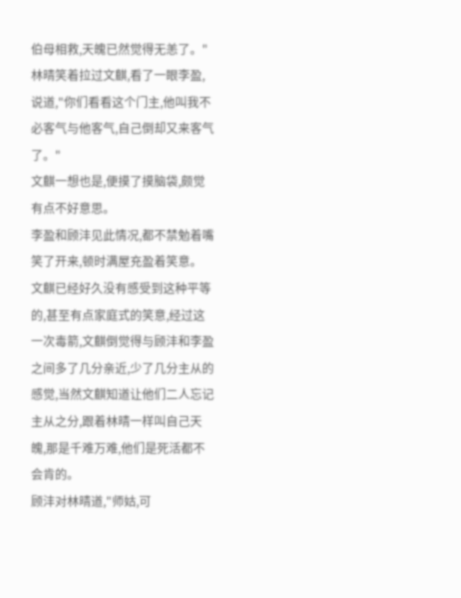伯母相救,天魄已然觉得无恙了。"
林晴笑着拉过文麒,看了一眼李盈,说道,"你们看看这个门主,他叫我不必客气与他客气,自己倒却又来客气了。"
文麒一想也是,便摸了摸脑袋,颇觉有点不好意思。
李盈和顾沣见此情况,都不禁勉着嘴笑了开来,顿时满屋充盈着笑意。
文麒已经好久没有感受到这种平等的,甚至有点家庭式的笑意,经过这一次毒箭,文麒倒觉得与顾沣和李盈之间多了几分亲近,少了几分主从的感觉,当然文麒知道让他们二人忘记主从之分,跟着林晴一样叫自己天魄,那是千难万难,他们是死活都不会肯的。
顾沣对林晴道,"师姑,可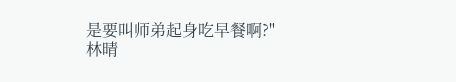是要叫师弟起身吃早餐啊?"
林晴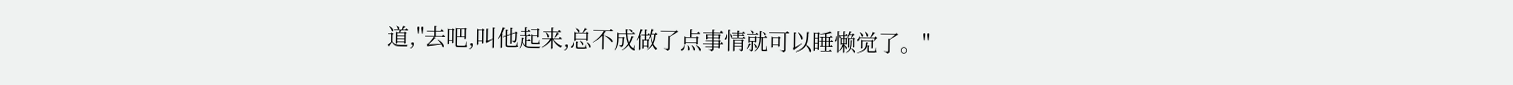道,"去吧,叫他起来,总不成做了点事情就可以睡懒觉了。"